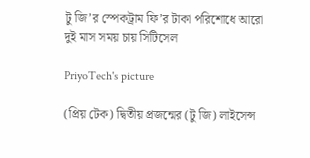টু জি’র স্পেকট্রাম ফি’র টাকা পরিশোধে আরো দুই মাস সময় চায় সিটিসেল

PriyoTech's picture

(প্রিয় টেক) দ্বিতীয় প্রজন্মের (টু জি) লাইসেন্স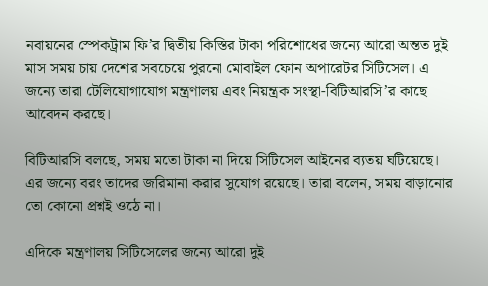নবায়নের স্পেকট্রাম ফি’র দ্বিতীয় কিস্তির টাকা পরিশোধের জন্যে আরো অন্তত দুই মাস সময় চায় দেশের সবচেয়ে পুরনো মোবাইল ফোন অপারেটর সিটিসেল। এ জন্যে তারা টেলিযোগাযোগ মন্ত্রণালয় এবং নিয়ন্ত্রক সংস্থা-বিটিআরসি’র কাছে আবেদন করছে।

বিটিআরসি বলছে, সময় মতো টাকা না দিয়ে সিটিসেল আইনের ব্যতয় ঘটিয়েছে। এর জন্যে বরং তাদের জরিমানা করার সুযোগ রয়েছে। তারা বলেন, সময় বাড়ানোর তো কোনো প্রশ্নই ওঠে না।

এদিকে মন্ত্রণালয় সিটিসেলের জন্যে আরো দুই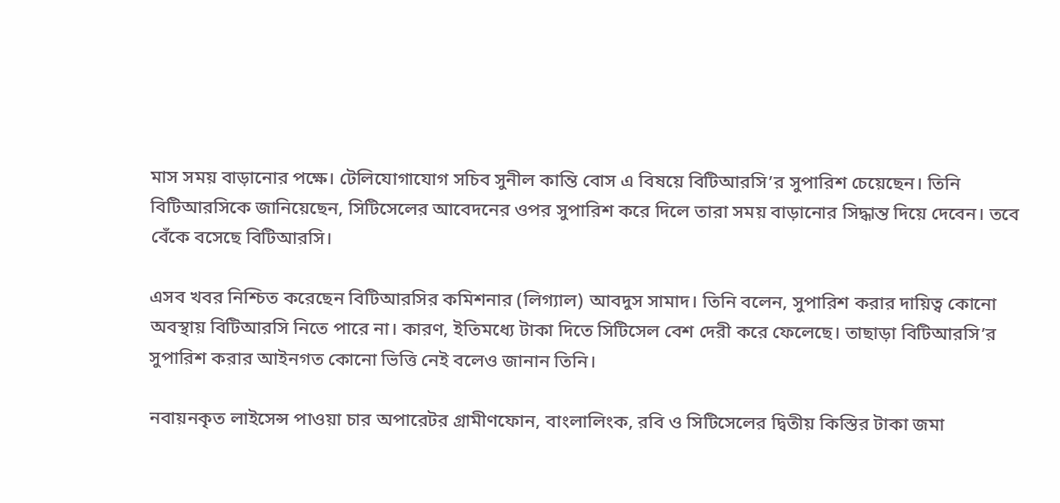মাস সময় বাড়ানোর পক্ষে। টেলিযোগাযোগ সচিব সুনীল কান্তি বোস এ বিষয়ে বিটিআরসি’র সুপারিশ চেয়েছেন। তিনি বিটিআরসিকে জানিয়েছেন, সিটিসেলের আবেদনের ওপর সুপারিশ করে দিলে তারা সময় বাড়ানোর সিদ্ধান্ত দিয়ে দেবেন। তবে বেঁকে বসেছে বিটিআরসি।

এসব খবর নিশ্চিত করেছেন বিটিআরসির কমিশনার (লিগ্যাল) আবদুস সামাদ। তিনি বলেন, সুপারিশ করার দায়িত্ব কোনো অবস্থায় বিটিআরসি নিতে পারে না। কারণ, ইতিমধ্যে টাকা দিতে সিটিসেল বেশ দেরী করে ফেলেছে। তাছাড়া বিটিআরসি’র সুপারিশ করার আইনগত কোনো ভিত্তি নেই বলেও জানান তিনি।

নবায়নকৃত লাইসেন্স পাওয়া চার অপারেটর গ্রামীণফোন, বাংলালিংক, রবি ও সিটিসেলের দ্বিতীয় কিস্তির টাকা জমা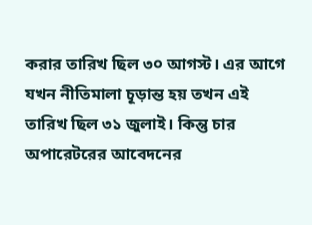করার তারিখ ছিল ৩০ আগস্ট। এর আগে যখন নীতিমালা চূড়ান্ত হয় তখন এই তারিখ ছিল ৩১ জুলাই। কিন্তু চার অপারেটরের আবেদনের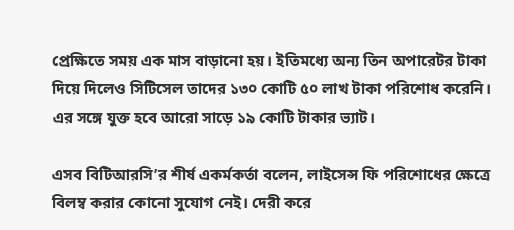প্রেক্ষিতে সময় এক মাস বাড়ানো হয়। ইতিমধ্যে অন্য তিন অপারেটর টাকা দিয়ে দিলেও সিটিসেল তাদের ১৩০ কোটি ৫০ লাখ টাকা পরিশোধ করেনি। এর সঙ্গে যুক্ত হবে আরো সাড়ে ১৯ কোটি টাকার ভ্যাট।

এসব বিটিআরসি’র শীর্ষ একর্মকর্তা বলেন, লাইসেন্স ফি পরিশোধের ক্ষেত্রে বিলম্ব করার কোনো সুযোগ নেই। দেরী করে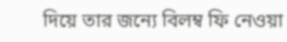দিয়ে তার জন্যে বিলম্ব ফি নেওয়া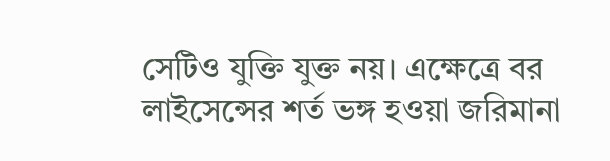সেটিও যুক্তি যুক্ত নয়। এক্ষেত্রে বর লাইসেন্সের শর্ত ভঙ্গ হওয়া জরিমানা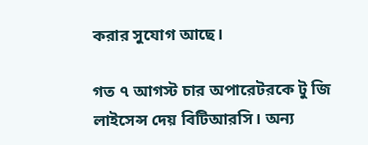করার সুযোগ আছে।

গত ৭ আগস্ট চার অপারেটরকে টু জি লাইসেন্স দেয় বিটিআরসি। অন্য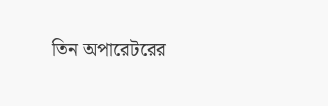তিন অপারেটরের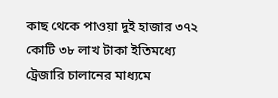কাছ থেকে পাওয়া দুই হাজার ৩৭২ কোটি ৩৮ লাখ টাকা ইতিমধ্যে ট্রেজারি চালানের মাধ্যমে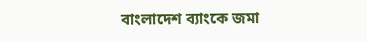বাংলাদেশ ব্যাংকে জমা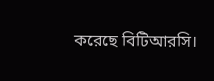করেছে বিটিআরসি।